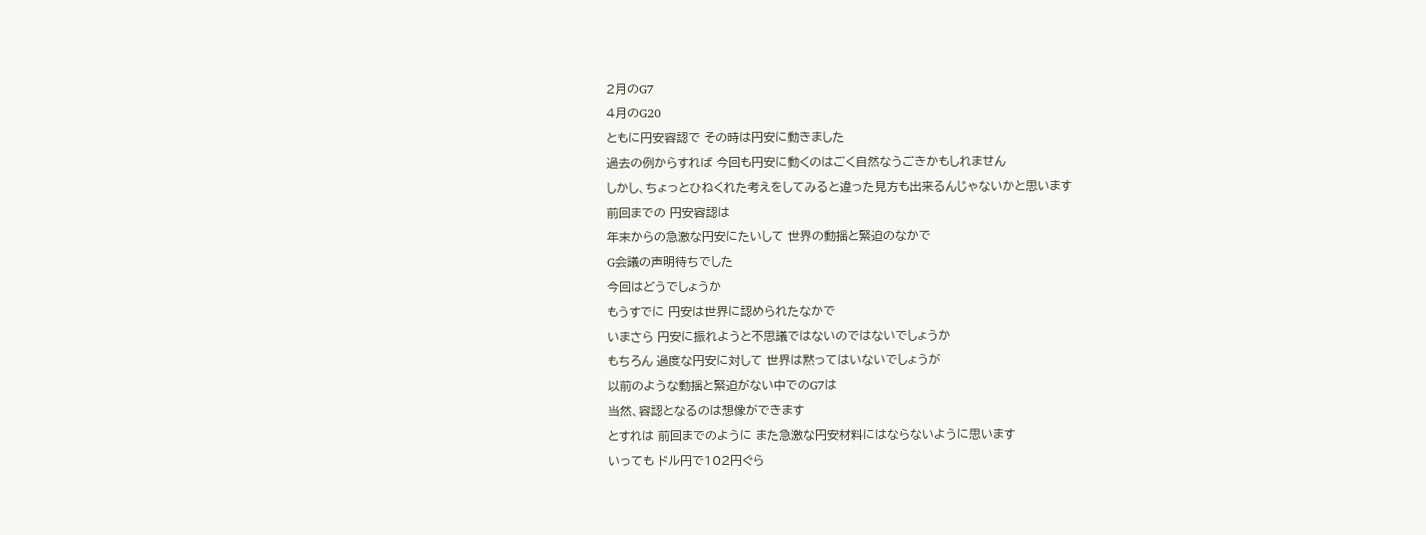2月のG7
4月のG20
ともに円安容認で その時は円安に動きました
過去の例からすれば 今回も円安に動くのはごく自然なうごきかもしれません
しかし、ちょっとひねくれた考えをしてみると違った見方も出来るんじゃないかと思います
前回までの 円安容認は
年末からの急激な円安にたいして 世界の動揺と緊迫のなかで
G会議の声明待ちでした
今回はどうでしょうか
もうすでに 円安は世界に認められたなかで
いまさら 円安に振れようと不思議ではないのではないでしょうか
もちろん 過度な円安に対して 世界は黙ってはいないでしょうが
以前のような動揺と緊迫がない中でのG7は
当然、容認となるのは想像ができます
とすれは 前回までのように また急激な円安材料にはならないように思います
いっても ドル円で102円ぐら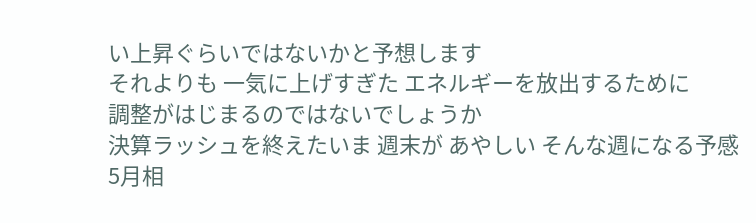い上昇ぐらいではないかと予想します
それよりも 一気に上げすぎた エネルギーを放出するために
調整がはじまるのではないでしょうか
決算ラッシュを終えたいま 週末が あやしい そんな週になる予感
5月相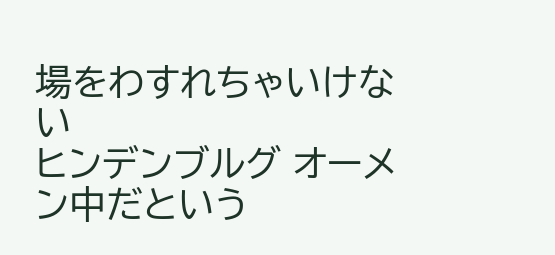場をわすれちゃいけない
ヒンデンブルグ オーメン中だという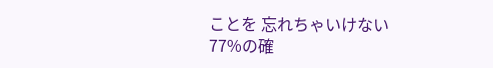ことを 忘れちゃいけない
77%の確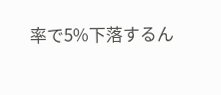率で5%下落するん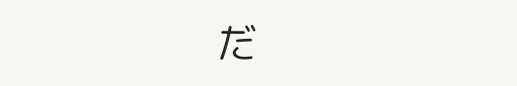だ